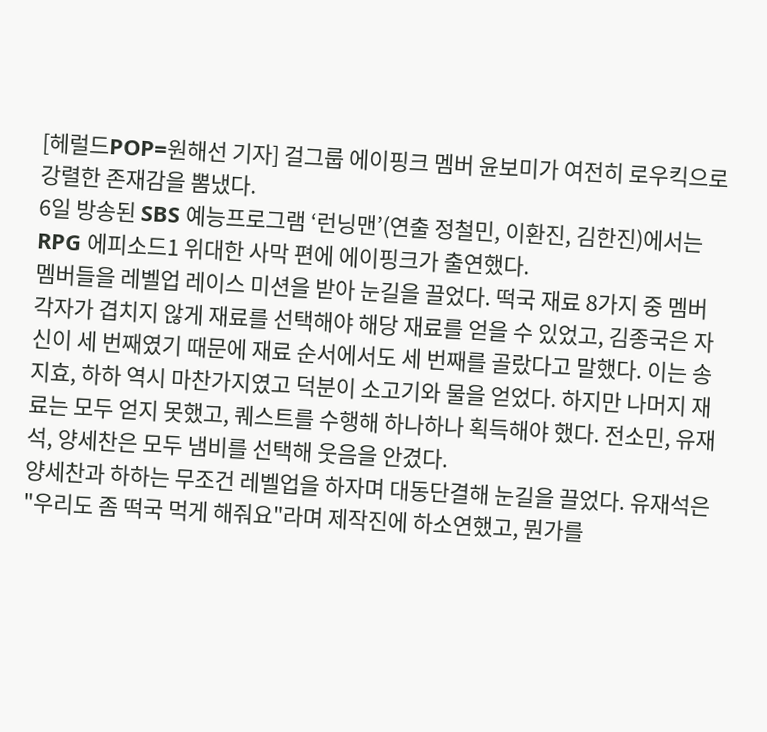[헤럴드POP=원해선 기자] 걸그룹 에이핑크 멤버 윤보미가 여전히 로우킥으로 강렬한 존재감을 뽐냈다.
6일 방송된 SBS 예능프로그램 ‘런닝맨’(연출 정철민, 이환진, 김한진)에서는 RPG 에피소드1 위대한 사막 편에 에이핑크가 출연했다.
멤버들을 레벨업 레이스 미션을 받아 눈길을 끌었다. 떡국 재료 8가지 중 멤버 각자가 겹치지 않게 재료를 선택해야 해당 재료를 얻을 수 있었고, 김종국은 자신이 세 번째였기 때문에 재료 순서에서도 세 번째를 골랐다고 말했다. 이는 송지효, 하하 역시 마찬가지였고 덕분이 소고기와 물을 얻었다. 하지만 나머지 재료는 모두 얻지 못했고, 퀘스트를 수행해 하나하나 획득해야 했다. 전소민, 유재석, 양세찬은 모두 냄비를 선택해 웃음을 안겼다.
양세찬과 하하는 무조건 레벨업을 하자며 대동단결해 눈길을 끌었다. 유재석은 "우리도 좀 떡국 먹게 해줘요"라며 제작진에 하소연했고, 뭔가를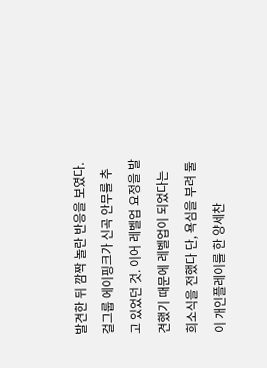발견한 뒤 깜짝 놀란 반응을 보였다. 걸그룹 에이핑크가 신곡 안무를 추고 있었던 것. 이어 레벨업 요정을 발견했기 때문에 레벨업이 되었다는 희소식을 전했다 단, 욕심을 부려 둘이 개인플레이를 한 양세찬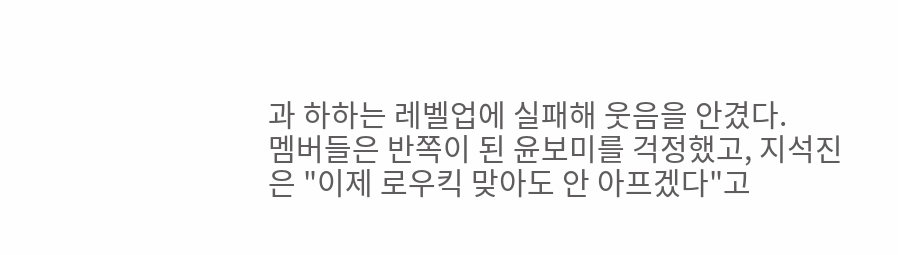과 하하는 레벨업에 실패해 웃음을 안겼다.
멤버들은 반쪽이 된 윤보미를 걱정했고, 지석진은 "이제 로우킥 맞아도 안 아프겠다"고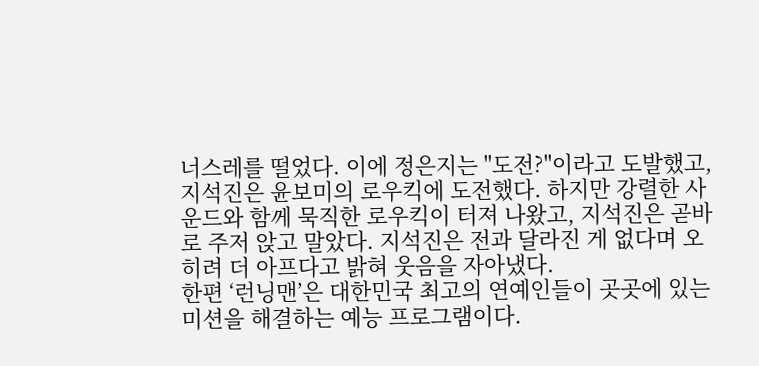너스레를 떨었다. 이에 정은지는 "도전?"이라고 도발했고, 지석진은 윤보미의 로우킥에 도전했다. 하지만 강렬한 사운드와 함께 묵직한 로우킥이 터져 나왔고, 지석진은 곧바로 주저 앉고 말았다. 지석진은 전과 달라진 게 없다며 오히려 더 아프다고 밝혀 웃음을 자아냈다.
한편 ‘런닝맨’은 대한민국 최고의 연예인들이 곳곳에 있는 미션을 해결하는 예능 프로그램이다.